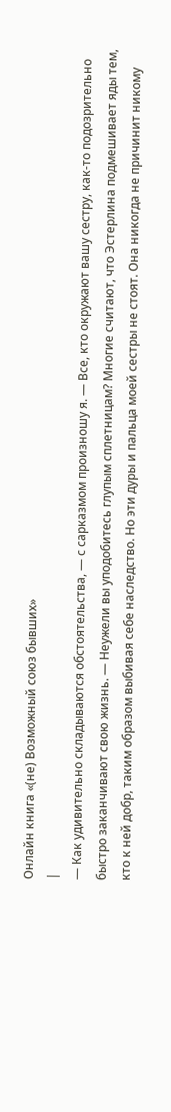Онлайн книга «(не) Возможный союз бывших»
|
— Как удивительно складываются обстоятельства, — с сарказмом произношу я. — Все, кто окружают вашу сестру, как-то подозрительно быстро заканчивают свою жизнь. — Неужели вы уподобитесь глупым сплетницам? Многие считают, что Эстерлина подмешивает яды тем, кто к ней добр, таким образом выбивая себе наследство. Но эти дуры и пальца моей сестры не стоят. Она никогда не причинит никому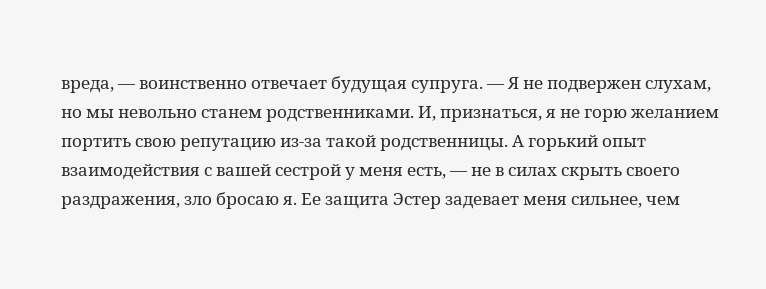вреда, — воинственно отвечает будущая супруга. — Я не подвержен слухам, но мы невольно станем родственниками. И, признаться, я не горю желанием портить свою репутацию из-за такой родственницы. А горький опыт взаимодействия с вашей сестрой у меня есть, — не в силах скрыть своего раздражения, зло бросаю я. Ее защита Эстер задевает меня сильнее, чем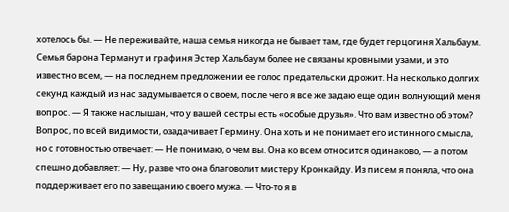хотелось бы. — Не переживайте, наша семья никогда не бывает там, где будет герцогиня Хальбаум. Семья барона Терманут и графиня Эстер Хальбаум более не связаны кровными узами, и это известно всем, — на последнем предложении ее голос предательски дрожит. На несколько долгих секунд каждый из нас задумывается о своем, после чего я все же задаю еще один волнующий меня вопрос. — Я также наслышан, что у вашей сестры есть «особые друзья». Что вам известно об этом? Вопрос, по всей видимости, озадачивает Гермину. Она хоть и не понимает его истинного смысла, но с готовностью отвечает: — Не понимаю, о чем вы. Она ко всем относится одинаково, — а потом спешно добавляет: — Ну, разве что она благоволит мистеру Кронкайду. Из писем я поняла, что она поддерживает его по завещанию своего мужа. — Что-то я в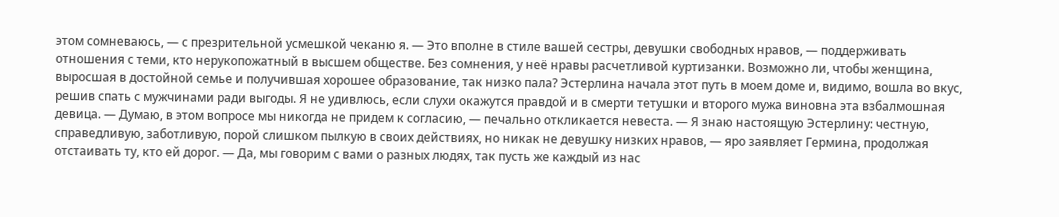этом сомневаюсь, — с презрительной усмешкой чеканю я. — Это вполне в стиле вашей сестры, девушки свободных нравов, — поддерживать отношения с теми, кто нерукопожатный в высшем обществе. Без сомнения, у неё нравы расчетливой куртизанки. Возможно ли, чтобы женщина, выросшая в достойной семье и получившая хорошее образование, так низко пала? Эстерлина начала этот путь в моем доме и, видимо, вошла во вкус, решив спать с мужчинами ради выгоды. Я не удивлюсь, если слухи окажутся правдой и в смерти тетушки и второго мужа виновна эта взбалмошная девица. — Думаю, в этом вопросе мы никогда не придем к согласию, — печально откликается невеста. — Я знаю настоящую Эстерлину: честную, справедливую, заботливую, порой слишком пылкую в своих действиях, но никак не девушку низких нравов, — яро заявляет Гермина, продолжая отстаивать ту, кто ей дорог. — Да, мы говорим с вами о разных людях, так пусть же каждый из нас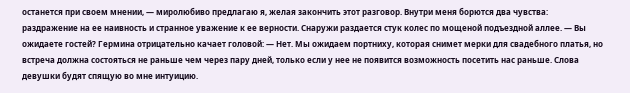останется при своем мнении, — миролюбиво предлагаю я, желая закончить этот разговор. Внутри меня борются два чувства: раздражение на ее наивность и странное уважение к ее верности. Снаружи раздается стук колес по мощеной подъездной аллее. — Вы ожидаете гостей? Гермина отрицательно качает головой: — Нет. Мы ожидаем портниху, которая снимет мерки для свадебного платья, но встреча должна состояться не раньше чем через пару дней, только если у нее не появится возможность посетить нас раньше. Слова девушки будят спящую во мне интуицию.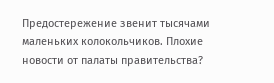Предостережение звенит тысячами маленьких колокольчиков. Плохие новости от палаты правительства?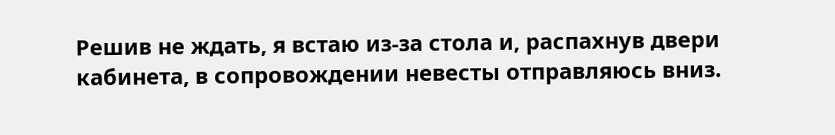Решив не ждать, я встаю из-за стола и, распахнув двери кабинета, в сопровождении невесты отправляюсь вниз.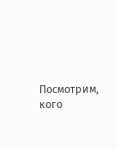Посмотрим, кого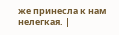же принесла к нам нелегкая. |